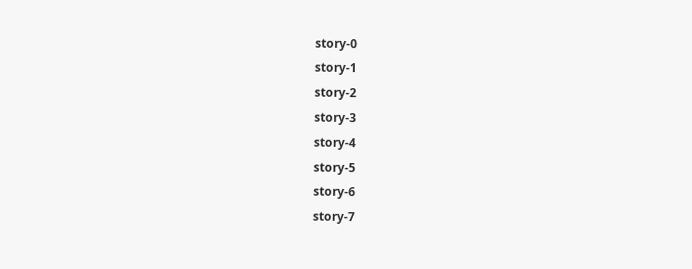story-0
story-1
story-2
story-3
story-4
story-5
story-6
story-7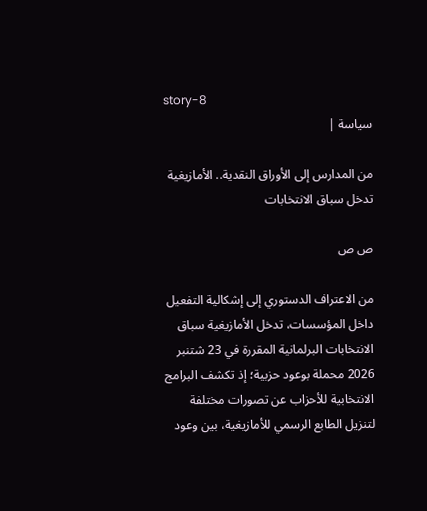story-8
سياسة |

من المدارس إلى الأوراق النقدية.. الأمازيغية تدخل سباق الانتخابات

ص ص

من الاعتراف الدستوري إلى إشكالية التفعيل داخل المؤسسات، تدخل الأمازيغية سباق الانتخابات البرلمانية المقررة في 23 شتنبر 2026 محملة بوعود حزبية؛ إذ تكشف البرامج الانتخابية للأحزاب عن تصورات مختلفة لتنزيل الطابع الرسمي للأمازيغية، بين وعود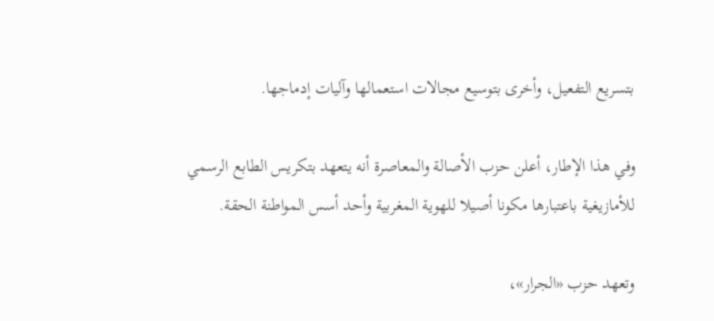بتسريع التفعيل، وأخرى بتوسيع مجالات استعمالها وآليات إدماجها.

وفي هذا الإطار، أعلن حزب الأصالة والمعاصرة أنه يتعهد بتكريس الطابع الرسمي للأمازيغية باعتبارها مكونا أصيلا للهوية المغربية وأحد أسس المواطنة الحقة.

وتعهد حزب «الجرار»،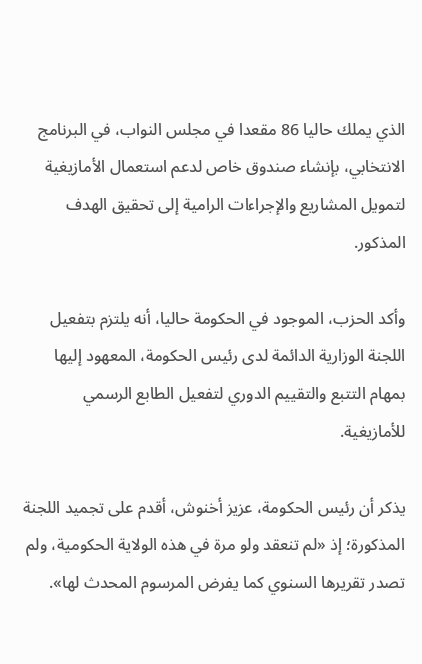الذي يملك حاليا 86 مقعدا في مجلس النواب، في البرنامج الانتخابي، بإنشاء صندوق خاص لدعم استعمال الأمازيغية لتمويل المشاريع والإجراءات الرامية إلى تحقيق الهدف المذكور.

وأكد الحزب، الموجود في الحكومة حاليا، أنه يلتزم بتفعيل اللجنة الوزارية الدائمة لدى رئيس الحكومة، المعهود إليها بمهام التتبع والتقييم الدوري لتفعيل الطابع الرسمي للأمازيغية.

يذكر أن رئيس الحكومة، عزيز أخنوش، أقدم على تجميد اللجنة المذكورة؛ إذ «لم تنعقد ولو مرة في هذه الولاية الحكومية، ولم تصدر تقريرها السنوي كما يفرض المرسوم المحدث لها».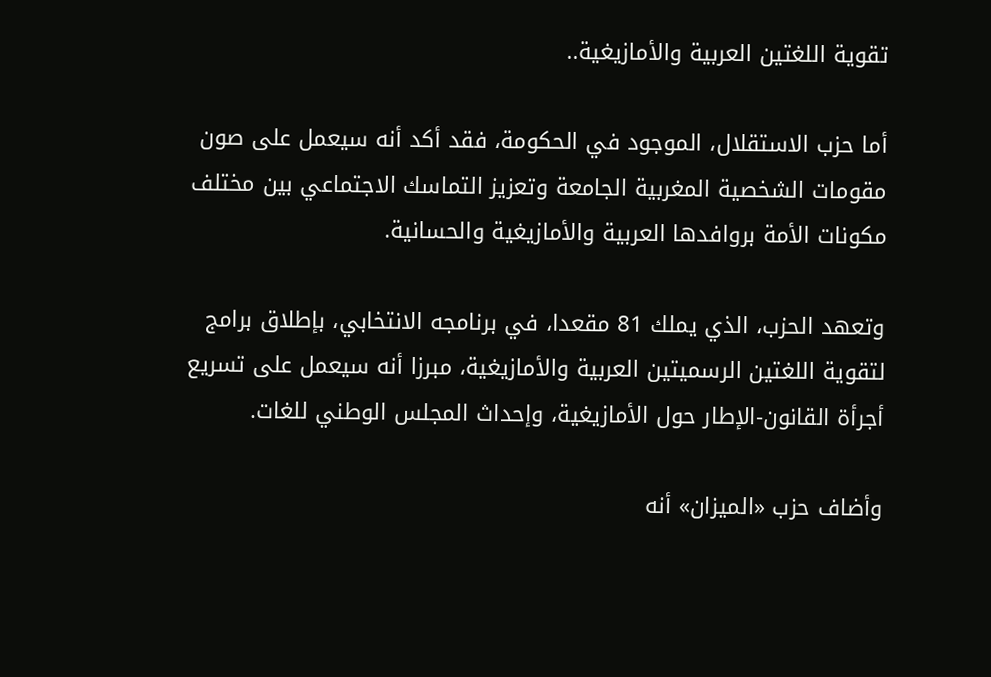تقوية اللغتين العربية والأمازيغية..

أما حزب الاستقلال، الموجود في الحكومة، فقد أكد أنه سيعمل على صون مقومات الشخصية المغربية الجامعة وتعزيز التماسك الاجتماعي بين مختلف مكونات الأمة بروافدها العربية والأمازيغية والحسانية.

وتعهد الحزب، الذي يملك 81 مقعدا، في برنامجه الانتخابي، بإطلاق برامج لتقوية اللغتين الرسميتين العربية والأمازيغية، مبرزا أنه سيعمل على تسريع أجرأة القانون-الإطار حول الأمازيغية، وإحداث المجلس الوطني للغات.

وأضاف حزب «الميزان» أنه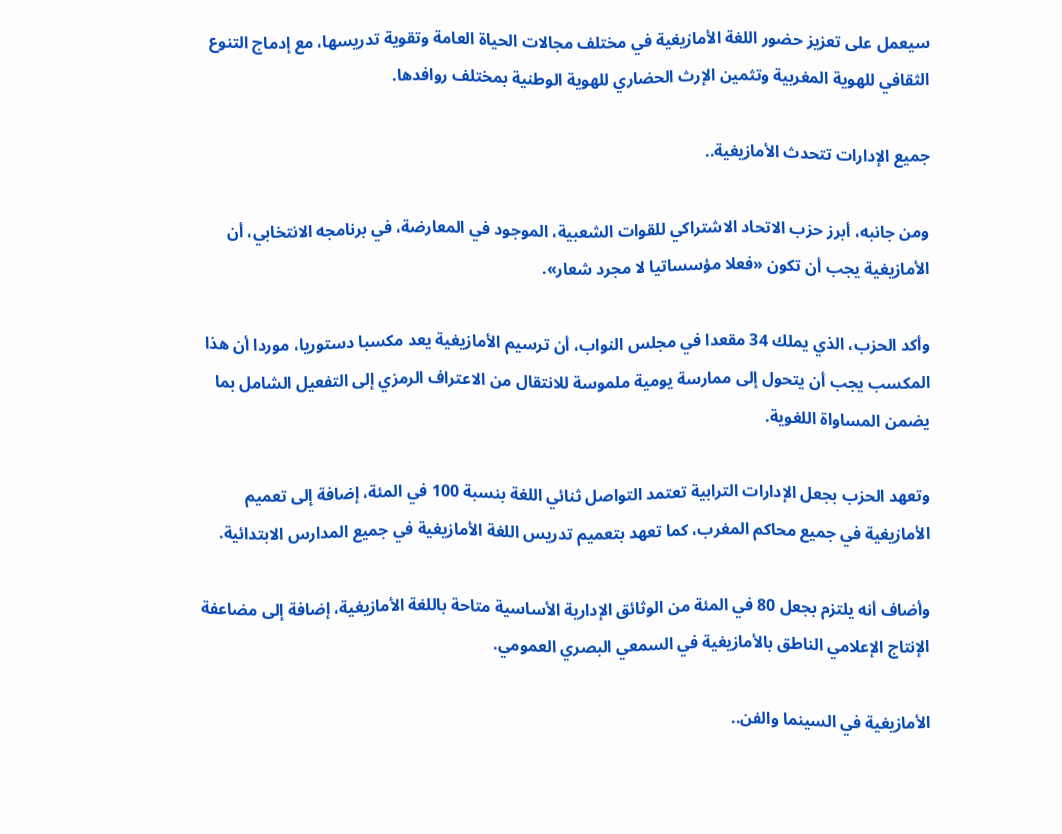سيعمل على تعزيز حضور اللغة الأمازيغية في مختلف مجالات الحياة العامة وتقوية تدريسها، مع إدماج التنوع الثقافي للهوية المغربية وتثمين الإرث الحضاري للهوية الوطنية بمختلف روافدها.

جميع الإدارات تتحدث الأمازيغية..

ومن جانبه، أبرز حزب الاتحاد الاشتراكي للقوات الشعبية، الموجود في المعارضة، في برنامجه الانتخابي، أن الأمازيغية يجب أن تكون «فعلا مؤسساتيا لا مجرد شعار».

وأكد الحزب، الذي يملك 34 مقعدا في مجلس النواب، أن ترسيم الأمازيغية يعد مكسبا دستوريا، موردا أن هذا المكسب يجب أن يتحول إلى ممارسة يومية ملموسة للانتقال من الاعتراف الرمزي إلى التفعيل الشامل بما يضمن المساواة اللغوية.

وتعهد الحزب بجعل الإدارات الترابية تعتمد التواصل ثنائي اللغة بنسبة 100 في المئة، إضافة إلى تعميم الأمازيغية في جميع محاكم المغرب، كما تعهد بتعميم تدريس اللغة الأمازيغية في جميع المدارس الابتدائية.

وأضاف أنه يلتزم بجعل 80 في المئة من الوثائق الإدارية الأساسية متاحة باللغة الأمازيغية، إضافة إلى مضاعفة الإنتاج الإعلامي الناطق بالأمازيغية في السمعي البصري العمومي.

الأمازيغية في السينما والفن..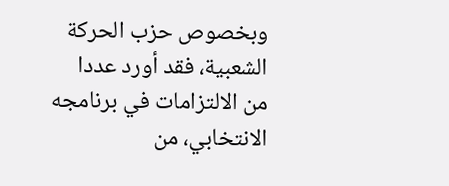وبخصوص حزب الحركة الشعبية، فقد أورد عددا من الالتزامات في برنامجه الانتخابي، من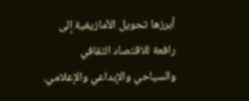أبرزها تحويل الأمازيغية إلى رافعة للاقتصاد الثقافي والسياحي والإبداعي والإعلامي.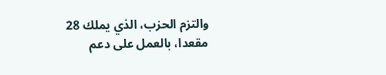والتزم الحزب، الذي يملك 28 مقعدا، بالعمل على دعم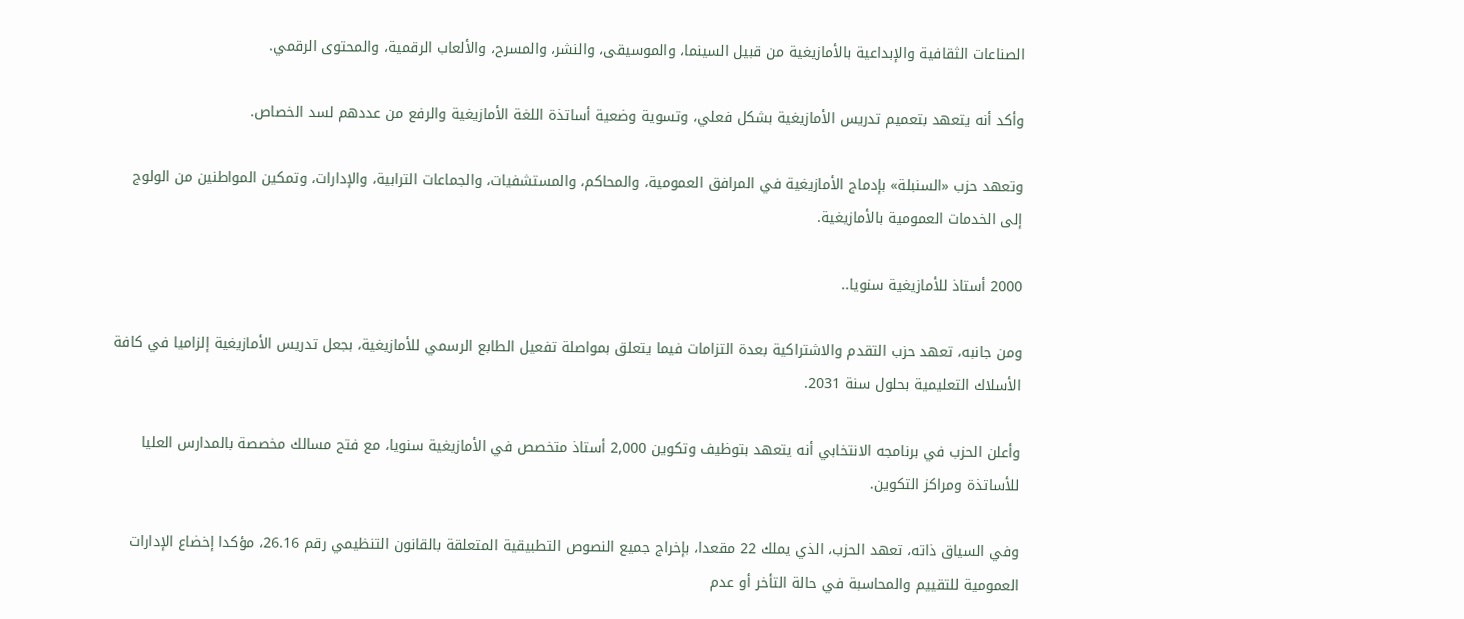الصناعات الثقافية والإبداعية بالأمازيغية من قبيل السينما، والموسيقى، والنشر، والمسرح، والألعاب الرقمية، والمحتوى الرقمي.

وأكد أنه يتعهد بتعميم تدريس الأمازيغية بشكل فعلي، وتسوية وضعية أساتذة اللغة الأمازيغية والرفع من عددهم لسد الخصاص.

وتعهد حزب «السنبلة» بإدماج الأمازيغية في المرافق العمومية، والمحاكم، والمستشفيات، والجماعات الترابية، والإدارات، وتمكين المواطنين من الولوج إلى الخدمات العمومية بالأمازيغية.

2000 أستاذ للأمازيغية سنويا..

ومن جانبه، تعهد حزب التقدم والاشتراكية بعدة التزامات فيما يتعلق بمواصلة تفعيل الطابع الرسمي للأمازيغية، بجعل تدريس الأمازيغية إلزاميا في كافة الأسلاك التعليمية بحلول سنة 2031.

وأعلن الحزب في برنامجه الانتخابي أنه يتعهد بتوظيف وتكوين 2,000 أستاذ متخصص في الأمازيغية سنويا، مع فتح مسالك مخصصة بالمدارس العليا للأساتذة ومراكز التكوين.

وفي السياق ذاته، تعهد الحزب، الذي يملك 22 مقعدا، بإخراج جميع النصوص التطبيقية المتعلقة بالقانون التنظيمي رقم 26.16، مؤكدا إخضاع الإدارات العمومية للتقييم والمحاسبة في حالة التأخر أو عدم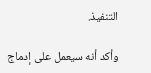التنفيذ.

وأكد أنه سيعمل على إدماج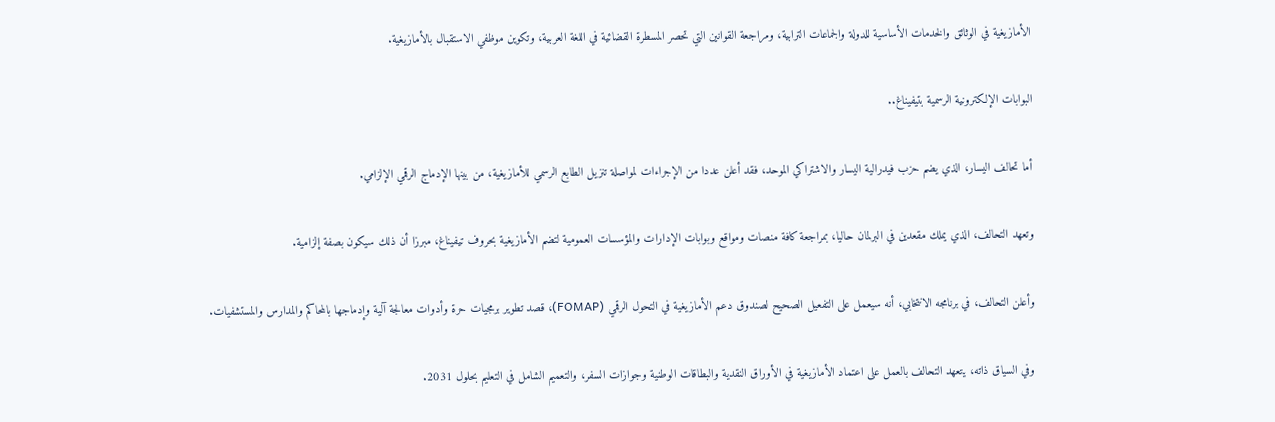الأمازيغية في الوثائق والخدمات الأساسية للدولة والجماعات الترابية، ومراجعة القوانين التي تحصر المسطرة القضائية في اللغة العربية، وتكوين موظفي الاستقبال بالأمازيغية.

البوابات الإلكترونية الرسمية بتيفيناغ..

أما تحالف اليسار، الذي يضم حزب فيدرالية اليسار والاشتراكي الموحد، فقد أعلن عددا من الإجراءات لمواصلة تنزيل الطابع الرسمي للأمازيغية، من بينها الإدماج الرقمي الإلزامي.

وتعهد التحالف، الذي يملك مقعدين في البرلمان حاليا، بمراجعة كافة منصات ومواقع وبوابات الإدارات والمؤسسات العمومية لتضم الأمازيغية بحروف تيفيناغ، مبرزا أن ذلك سيكون بصفة إلزامية.

وأعلن التحالف، في برنامجه الانتخابي، أنه سيعمل على التفعيل الصحيح لصندوق دعم الأمازيغية في التحول الرقمي (FOMAP)، قصد تطوير برمجيات حرة وأدوات معالجة آلية وإدماجها بالمحاكم والمدارس والمستشفيات.

وفي السياق ذاته، يتعهد التحالف بالعمل على اعتماد الأمازيغية في الأوراق النقدية والبطاقات الوطنية وجوازات السفر، والتعميم الشامل في التعليم بحلول 2031.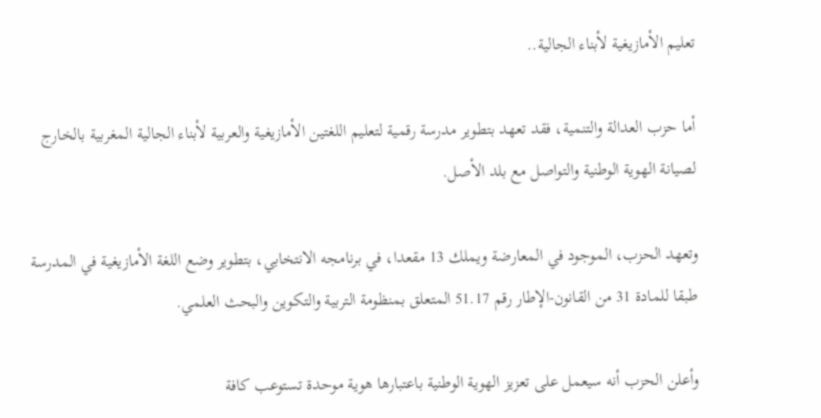تعليم الأمازيغية لأبناء الجالية..

أما حزب العدالة والتنمية، فقد تعهد بتطوير مدرسة رقمية لتعليم اللغتين الأمازيغية والعربية لأبناء الجالية المغربية بالخارج لصيانة الهوية الوطنية والتواصل مع بلد الأصل.

وتعهد الحزب، الموجود في المعارضة ويملك 13 مقعدا، في برنامجه الانتخابي، بتطوير وضع اللغة الأمازيغية في المدرسة طبقا للمادة 31 من القانون-الإطار رقم 51.17 المتعلق بمنظومة التربية والتكوين والبحث العلمي.

وأعلن الحزب أنه سيعمل على تعزيز الهوية الوطنية باعتبارها هوية موحدة تستوعب كافة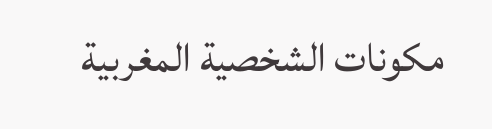مكونات الشخصية المغربية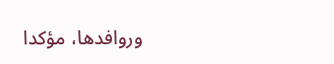وروافدها، مؤكدا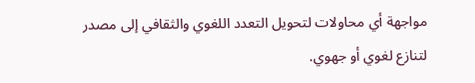مواجهة أي محاولات لتحويل التعدد اللغوي والثقافي إلى مصدر لتنازع لغوي أو جهوي.